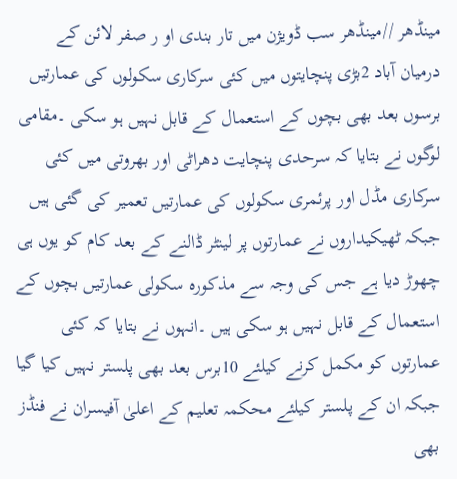مینڈھر //مینڈھر سب ڈویژن میں تار بندی او ر صفر لائن کے درمیان آباد 2بڑی پنچایتوں میں کئی سرکاری سکولوں کی عمارتیں برسوں بعد بھی بچوں کے استعمال کے قابل نہیں ہو سکی ۔مقامی لوگوں نے بتایا کہ سرحدی پنچایت دھراٹی اور بھروتی میں کئی سرکاری مڈل اور پرئمری سکولوں کی عمارتیں تعمیر کی گئی ہیں جبکہ ٹھیکیداروں نے عمارتوں پر لینٹر ڈالنے کے بعد کام کو یوں ہی چھوڑ دیا ہے جس کی وجہ سے مذکورہ سکولی عمارتیں بچوں کے استعمال کے قابل نہیں ہو سکی ہیں ۔انہوں نے بتایا کہ کئی عمارتوں کو مکمل کرنے کیلئے 10برس بعد بھی پلستر نہیں کیا گیا جبکہ ان کے پلستر کیلئے محکمہ تعلیم کے اعلیٰ آفیسران نے فنڈز بھی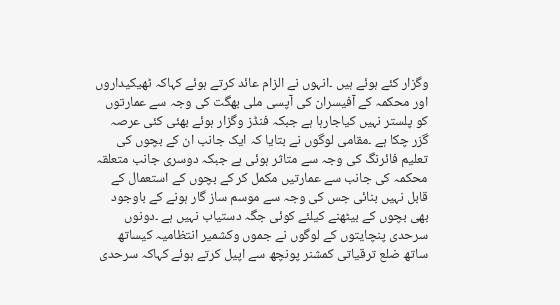وگزار کئے ہوئے ہیں ۔انہوں نے الزام عائد کرتے ہوئے کہاکہ ٹھیکیداروں اور محکمہ کے آفیسران کی آپسی ملی بھگت کی وجہ سے عمارتوں کو پلستر نہیں کیاجارہا ہے جبکہ فنڈز وگزار ہوئے بھئی کئی عرصہ گزر چکا ہے ۔مقامی لوگوں نے بتایا کہ ایک جانب ان کے بچوں کی تعلیم فائرنگ کی وجہ سے متاثر ہوئی ہے جبکہ دوسری جانب متعلقہ محکمہ کی جانب سے عمارتیں مکمل کر کے بچوں کے استعمال کے قابل نہیں بنائی جس کی وجہ سے موسم ساز گار ہونے کے باوجود بھی بچوں کے بیٹھنے کیلئے کوئی جگہ دستیاب نہیں ہے ۔دونوں سرحدی پنچایتوں کے لوگوں نے جموں وکشمیر انتظامیہ کیساتھ ساتھ ضلع ترقیاتی کمشنر پونچھ سے اپیل کرتے ہوئے کہاکہ سرحدی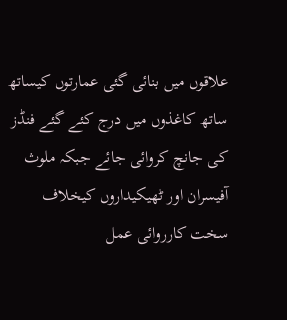علاقوں میں بنائی گئی عمارتوں کیساتھ ساتھ کاغذوں میں درج کئے گئے فنڈز کی جانچ کروائی جائے جبکہ ملوث آفیسران اور ٹھیکیداروں کیخلاف سخت کارروائی عمل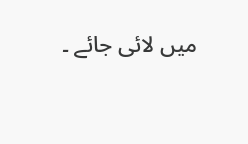میں لائی جائے ۔